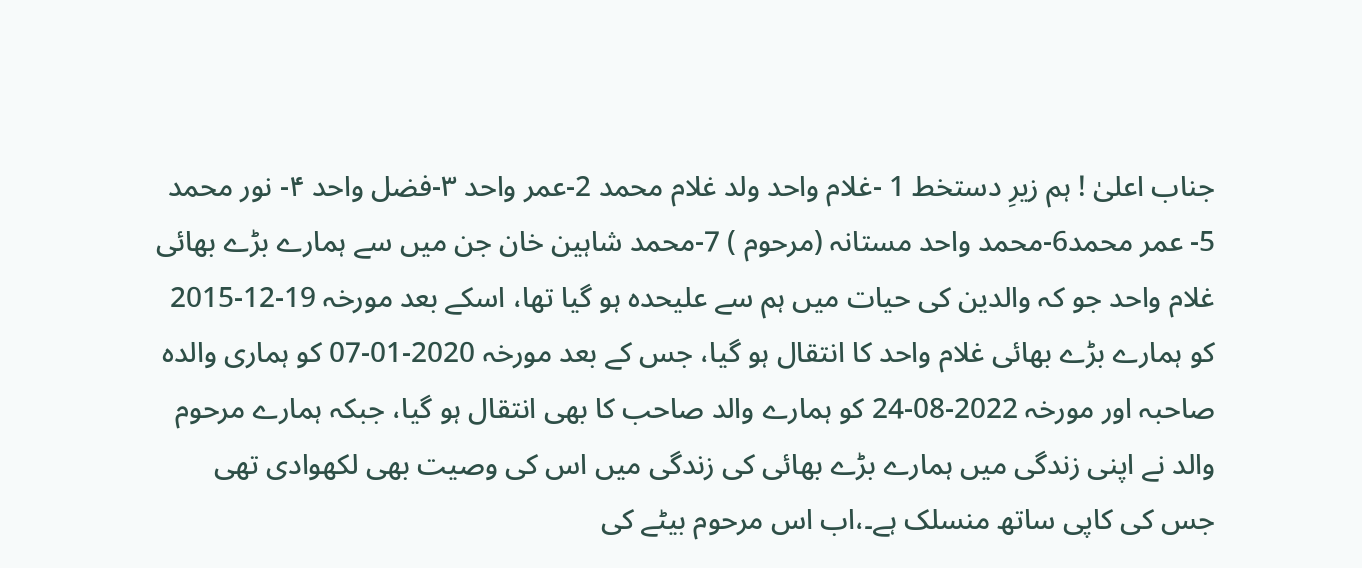جناب اعلیٰ ! ہم زیرِ دستخط 1 -غلام واحد ولد غلام محمد 2-عمر واحد ۳-فضل واحد ۴- نور محمد 5- عمر محمد6-محمد واحد مستانہ (مرحوم ) 7-محمد شاہین خان جن میں سے ہمارے بڑے بھائی غلام واحد جو کہ والدین کی حیات میں ہم سے علیحدہ ہو گیا تھا، اسکے بعد مورخہ 19-12-2015 کو ہمارے بڑے بھائی غلام واحد کا انتقال ہو گیا، جس کے بعد مورخہ 2020-01-07 کو ہماری والدہ صاحبہ اور مورخہ 2022-08-24 کو ہمارے والد صاحب کا بھی انتقال ہو گیا، جبکہ ہمارے مرحوم والد نے اپنی زندگی میں ہمارے بڑے بھائی کی زندگی میں اس کی وصیت بھی لکھوادی تھی جس کی کاپی ساتھ منسلک ہے۔،اب اس مرحوم بیٹے کی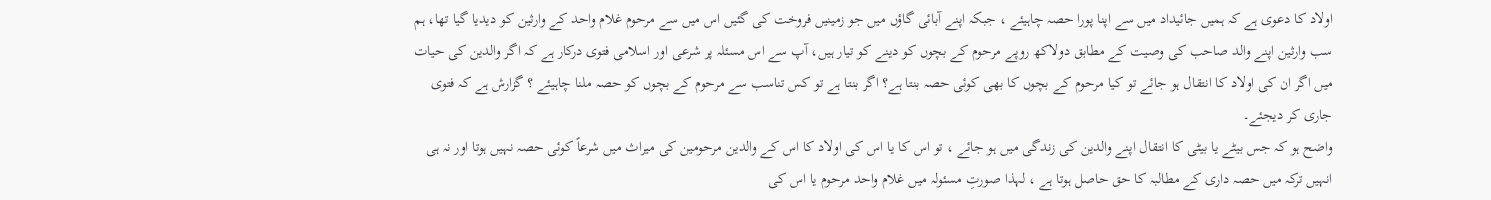اولاد کا دعوی ہے کہ ہمیں جائیداد میں سے اپنا پورا حصہ چاہیئے ، جبکہ اپنے آبائی گاؤں میں جو زمینیں فروخت کی گئیں اس میں سے مرحوم غلام واحد کے وارثین کو دیدیا گیا تھا، ہم سب وارثین اپنے والد صاحب کی وصیت کے مطابق دولاکھ روپے مرحوم کے بچوں کو دینے کو تیار ہیں، آپ سے اس مسئلہ پر شرعی اور اسلامی فتوی درکار ہے کہ اگر والدین کی حیات میں اگر ان کی اولاد کا انتقال ہو جائے تو کیا مرحوم کے بچوں کا بھی کوئی حصہ بنتا ہے؟ اگر بنتا ہے تو کس تناسب سے مرحوم کے بچوں کو حصہ ملنا چاہیئے ؟ گزارش ہے کہ فتوی جاری کر دیجئے۔
واضح ہو کہ جس بیٹے یا بیٹی کا انتقال اپنے والدین کی زندگی میں ہو جائے ، تو اس کا یا اس کی اولاد کا اس کے والدین مرحومین کی میراث میں شرعاً کوئی حصہ نہیں ہوتا اور نہ ہی انہیں ترکہ میں حصہ داری کے مطالبہ کا حق حاصل ہوتا ہے ، لہذا صورتِ مسئولہ میں غلام واحد مرحوم یا اس کی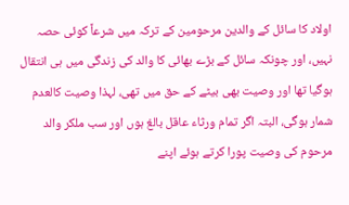اولاد کا سائل کے والدین مرحومین کے ترکہ میں شرعاً کوئی حصہ نہیں، اور چونکہ سائل کے بڑے بھائی کا والد کی زندگی میں ہی انتقال ہوگیا تھا اور وصیت بھی بیٹے کے حق میں تھی، لہذا وصیت کالعدم شمار ہوگی، البتہ اگر تمام ورثاء عاقل بالغ ہوں اور سب ملکر والد مرحوم کی وصیت پورا کرتے ہوئے اپنے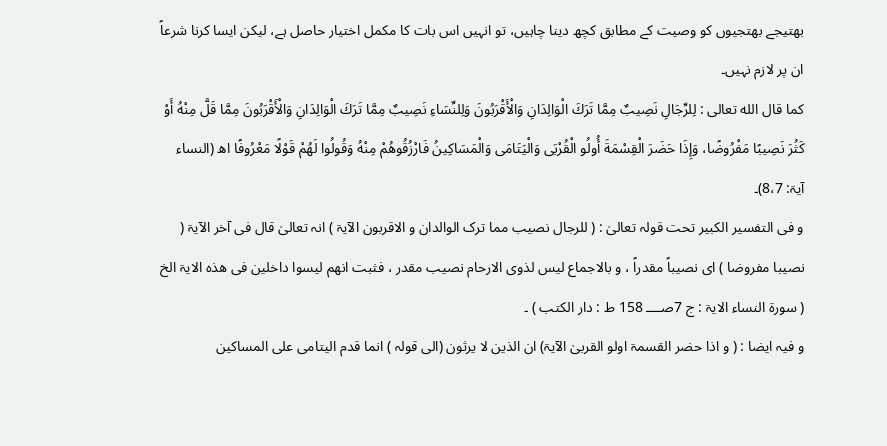بھتیجے بھتجیوں کو وصیت کے مطابق کچھ دینا چاہیں، تو انہیں اس بات کا مکمل اختیار حاصل ہے، لیکن ایسا کرنا شرعاً ان پر لازم نہیں۔
کما قال الله تعالى : لِلرِّجَالِ نَصِيبٌ مِمَّا تَرَكَ الْوَالِدَانِ وَالْأَقْرَبُونَ وَلِلنِّسَاءِ نَصِيبٌ مِمَّا تَرَكَ الْوَالِدَانِ وَالْأَقْرَبُونَ مِمَّا قَلَّ مِنْهُ أَوْ كَثُرَ نَصِيبًا مَفْرُوضًا، وَإِذَا حَضَرَ الْقِسْمَةَ أُولُو الْقُرْبَى وَالْيَتَامَى وَالْمَسَاكِينُ فَارْزُقُوهُمْ مِنْهُ وَقُولُوا لَهُمْ قَوْلًا مَعْرُوفًا اھ (النساء آیۃ: 8،7)۔
و فی التفسیر الکبیر تحت قولہ تعالیٰ : ( للرجال نصیب مما ترک الوالدان و الاقربون الآیۃ ) انہ تعالیٰ قال فی آخر الآیۃ ( نصیبا مفروضا ) ای نصیباً مقدراً ، و بالاجماع لیس لذوی الارحام نصیب مقدر ، فثبت انھم لیسوا داخلین فی ھذہ الایۃ الخ ( سورۃ النساء الایۃ : ج 7صــــ 158 ط : دار الکتب ) ۔
و فیہ ایضا : ( و اذا حضر القسمۃ اولو القربیٰ الآیۃ) ان الذین لا یرثون (الی قولہ ) انما قدم الیتامی علی المساکین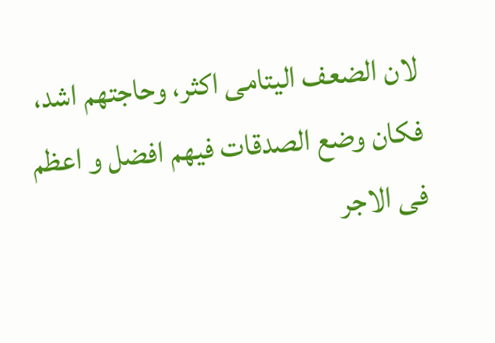لان الضعف الیتامی اکثر، وحاجتھم اشد، فکان وضع الصدقات فیھم افضل و اعظم فی الاجر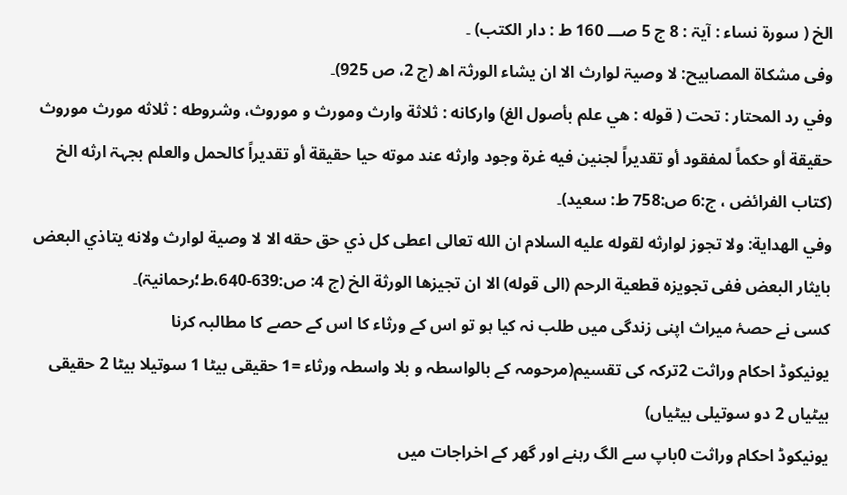الخ ( سورۃ نساء : آیۃ : 8 ج 5 صـــ 160 ط : دار الکتب) ۔
وفی مشکاۃ المصابیح: لا وصیۃ لوارث الا ان یشاء الورثۃ اھ (ج 2، ص 925)۔
وفي رد المحتار : تحت ( قوله : هي علم بأصول الغ) واركانه : ثلاثة وارث ومورث و موروث، وشروطه : ثلاثه مورث موروث حقيقة أو حكماً لمفقود أو تقديراً لجنين فيه غرة وجود وارثه عند موته حيا حقيقة أو تقديراً کالحمل والعلم بجہۃ ارثه الخ (كتاب الفرائض ، ج:6 ص:758 ط: سعید)۔
وفي الهداية: ولا تجوز لوارثه لقوله عليه السلام ان الله تعالى اعطى كل ذي حق حقه الا لا وصية لوارث ولانه يتاذي البعض بايثار البعض ففى تجويزه قطعية الرحم (الى قوله) الا ان تجيزها الورثة الخ (ج 4: ص:639-640،ط؛رحمانیۃ)۔
کسی نے حصۂ میراث اپنی زندگی میں طلب نہ کیا ہو تو اس کے ورثاء کا اس کے حصے کا مطالبہ کرنا
یونیکوڈ احکام وراثت 2ترکہ کی تقسیم(مرحومہ کے بالواسطہ و بلا واسطہ ورثاء =1 حقیقی بیٹا 1 سوتیلا بیٹا 2 حقیقی بیٹیاں 2 دو سوتیلی بیٹیاں)
یونیکوڈ احکام وراثت 0باپ سے الگ رہنے اور گھر کے اخراجات میں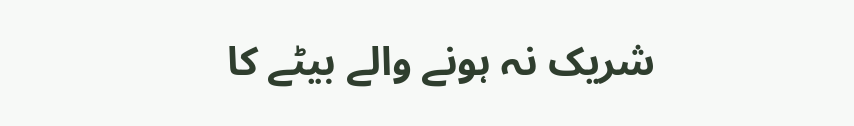شریک نہ ہونے والے بیٹے کا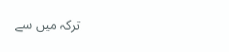ترکہ میں سے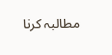مطالبہ کرنا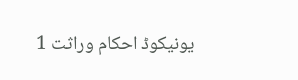یونیکوڈ احکام وراثت 1